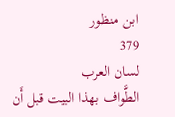ابن منظور
379
لسان العرب
الطَّواف بهذا البيت قبل أَن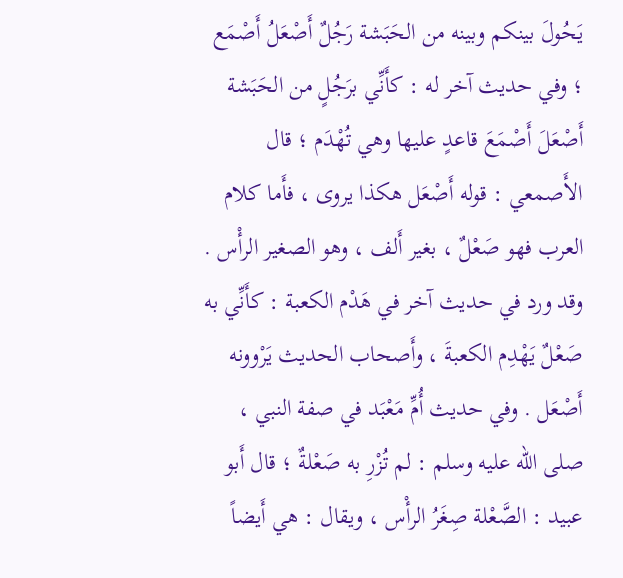يَحُولَ بينكم وبينه من الحَبَشة رَجُلٌ أَصْعَلُ أَصْمَع ؛ وفي حديث آخر له : كأَنِّي برَجُلٍ من الحَبَشة أَصْعَلَ أَصْمَعَ قاعدٍ عليها وهي تُهْدَم ؛ قال الأَصمعي : قوله أَصْعَل هكذا يروى ، فأَما كلام العرب فهو صَعْلٌ ، بغير أَلف ، وهو الصغير الرأْس . وقد ورد في حديث آخر في هَدْم الكعبة : كأَنِّي به صَعْلٌ يَهْدِم الكعبةَ ، وأَصحاب الحديث يَرْوونه أَصْعَل . وفي حديث أُمِّ مَعْبَد في صفة النبي ، صلى الله عليه وسلم : لم تُزْرِ به صَعْلةٌ ؛ قال أَبو عبيد : الصَّعْلة صِغَرُ الرأْس ، ويقال : هي أَيضاً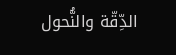الدِّقّة والنُّحول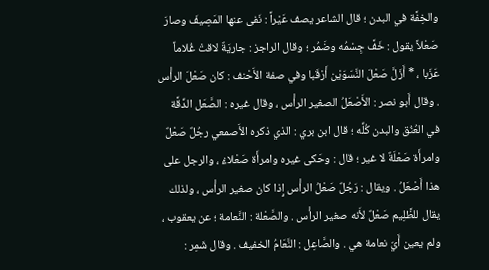والخِفَّة في البدن ؛ قال الشاعر يصف عَيْراً : نَفى عنها المَصِيفَ وصارَ صَعْلاً يقول : خَفَّ جِسْمُه وضَمُر ؛ وقال الراجز : جاريَةٌ لاقتْ غُلاماً عَزَبا ، * أَزَلَّ صَعْلَ النَّسَوَيْن أَرْقَبا وفي صفة الأَحْنف : كان صَعْلَ الرأْس . وقال أَبو نصر : الأَصْعَلُ الصغير الرأْس ، وقال غيره : الصَّعَل الدِّقَّة في العُنُق والبدن كُلِّه ؛ قال ابن بري : الذي ذكره الأَصمعي رجُلٌ صَعْلٌ وامرأَة صَعْلَةٌ لا غير ؛ قال : وحَكى غيره وامرأَة صَعْلاءُ ، والرجل على هذا أَصْعَلُ . ويقال : رَجُلٌ صَعْلُ الرأْس إِذا كان صغير الرأْس ، ولذلك يقال للظَّلِيم صَعْلٌ لأَنه صغير الرأْس . والصَّعْلة : النَّعامة ؛ عن يعقوب ، ولم يعين أَيّ نعامة هي . والصَّاعِل : النَّعَامُ الخفيف . وقال شَمِر :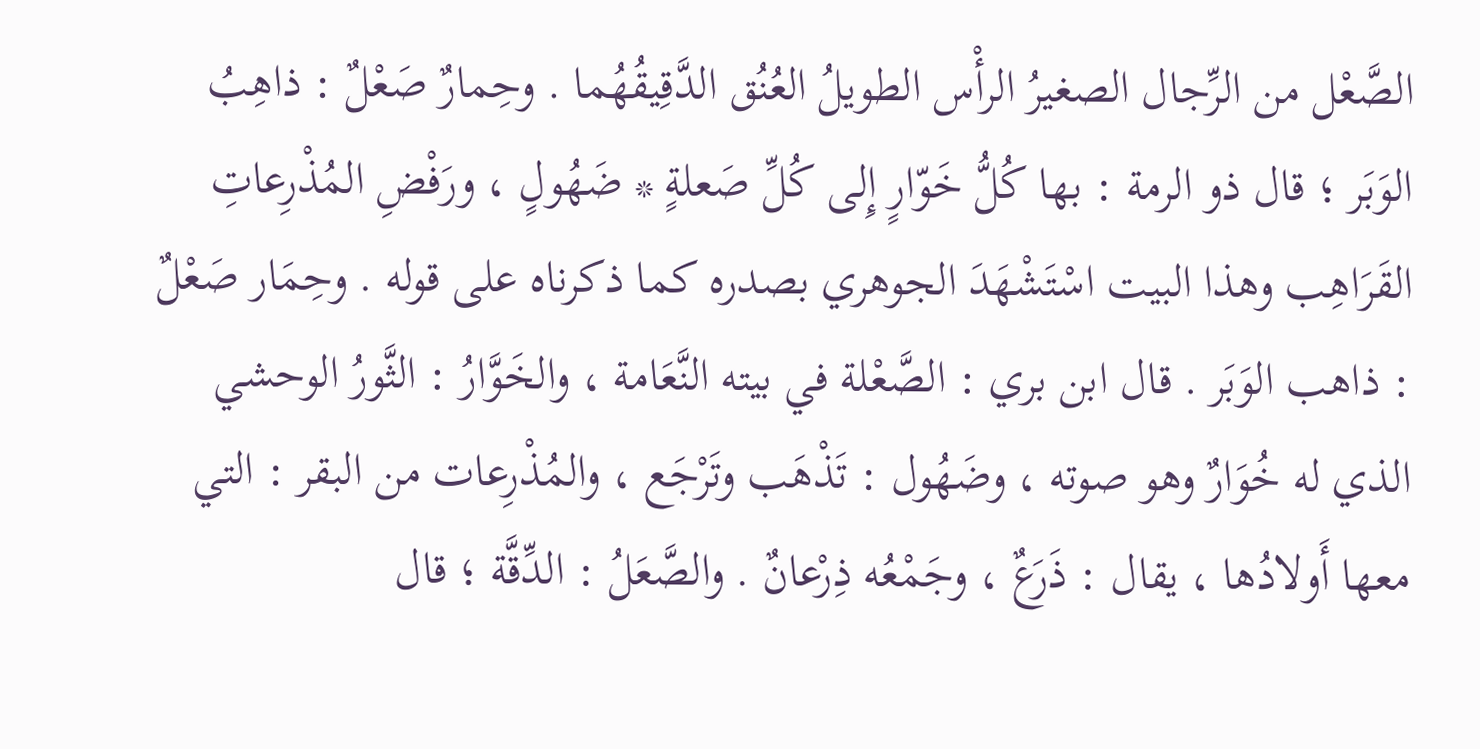الصَّعْل من الرِّجال الصغيرُ الرأْس الطويلُ العُنُق الدَّقِيقُهُما . وحِمارٌ صَعْلٌ : ذاهِبُ الوَبَر ؛ قال ذو الرمة : بها كُلُّ خَوّارٍ إِلى كُلِّ صَعلةٍ * ضَهُولٍ ، ورَفْضِ المُذْرِعاتِ القَرَاهِب وهذا البيت اسْتَشْهَدَ الجوهري بصدره كما ذكرناه على قوله . وحِمَار صَعْلٌ : ذاهب الوَبَر . قال ابن بري : الصَّعْلة في بيته النَّعَامة ، والخَوَّارُ : الثَّورُ الوحشي الذي له خُوَارٌ وهو صوته ، وضَهُول : تَذْهَب وتَرْجَع ، والمُذْرِعات من البقر : التي معها أَولادُها ، يقال : ذَرَعٌ ، وجَمْعُه ذِرْعانٌ . والصَّعَلُ : الدِّقَّة ؛ قال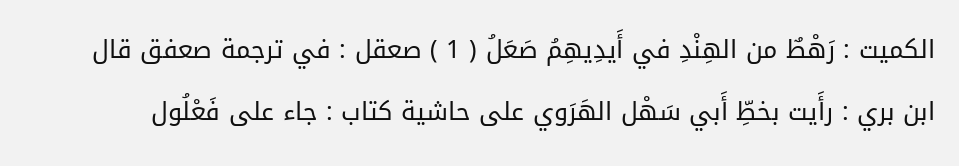الكميت : رَهْطٌ من الهِنْدِ في أَيدِيهِمُ صَعَلُ ( 1 ) صعقل : في ترجمة صعفق قال ابن بري : رأَيت بخطِّ أَبي سَهْل الهَرَوي على حاشية كتاب : جاء على فَعْلُول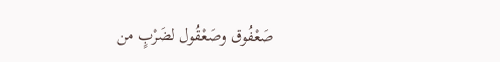صَعْفُوق وصَعْقُول لضَرْبٍ من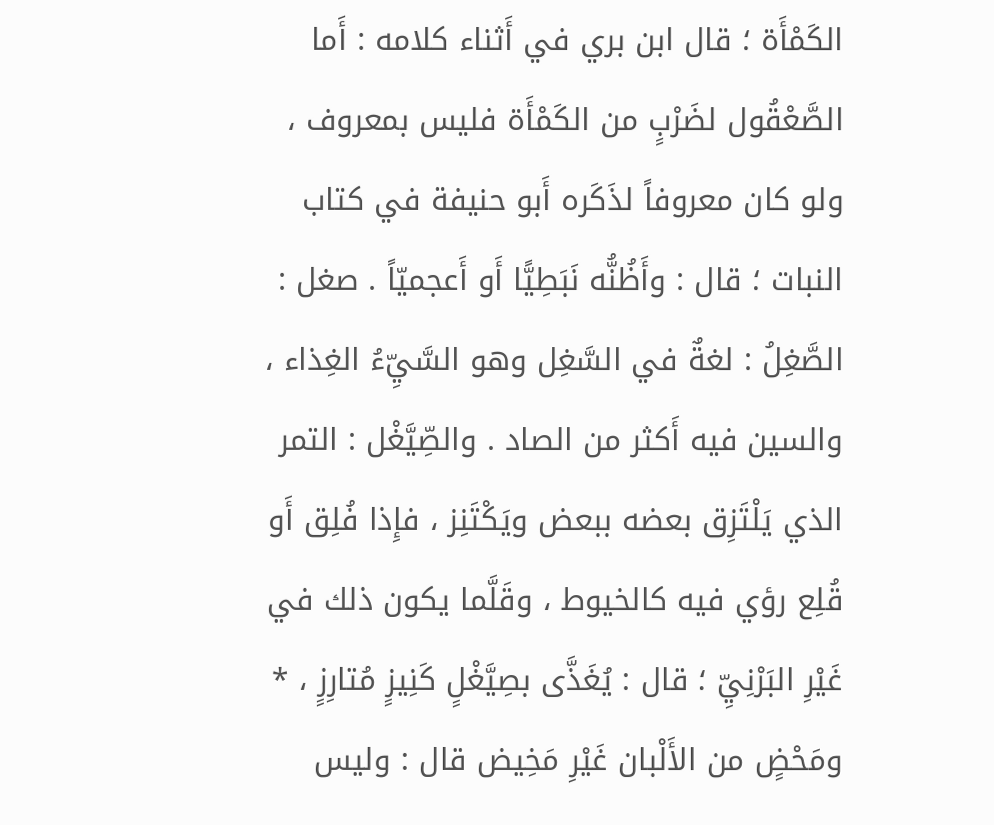الكَمْأَة ؛ قال ابن بري في أَثناء كلامه : أَما الصَّعْقُول لضَرْبٍ من الكَمْأَة فليس بمعروف ، ولو كان معروفاً لذَكَره أَبو حنيفة في كتاب النبات ؛ قال : وأَظُنُّه نَبَطِيًّا أَو أَعجميّاً . صغل : الصَّغِلُ : لغةٌ في السَّغِل وهو السَّيِّءُ الغِذاء ، والسين فيه أَكثر من الصاد . والصِّيَّغْل : التمر الذي يَلْتَزِق بعضه ببعض ويَكْتَنِز ، فإِذا فُلِق أَو قُلِع رؤي فيه كالخيوط ، وقَلَّما يكون ذلك في غَيْرِ البَرْنِيِّ ؛ قال : يُغَذَّى بصِيَّغْلٍ كَنِيزٍ مُتارِزٍ ، * ومَحْضٍ من الأَلْبان غَيْرِ مَخِيض قال : وليس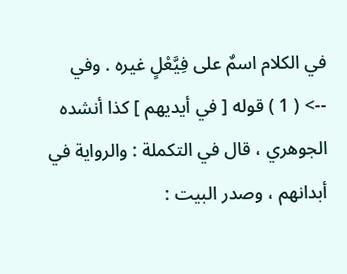في الكلام اسمٌ على فِيَّعْلٍ غيره . وفي
--> ( 1 ) قوله [ في أيديهم ] كذا أنشده الجوهري ، قال في التكملة : والرواية في أبدانهم ، وصدر البيت :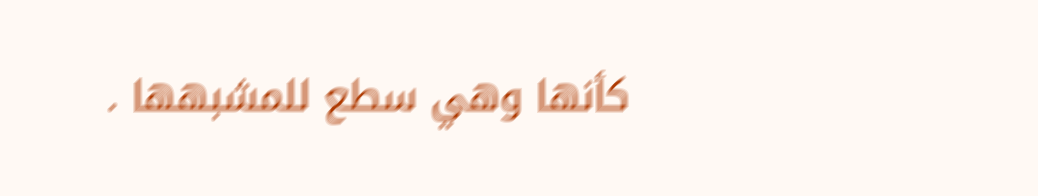كأنها وهي سطع للمشبهها .